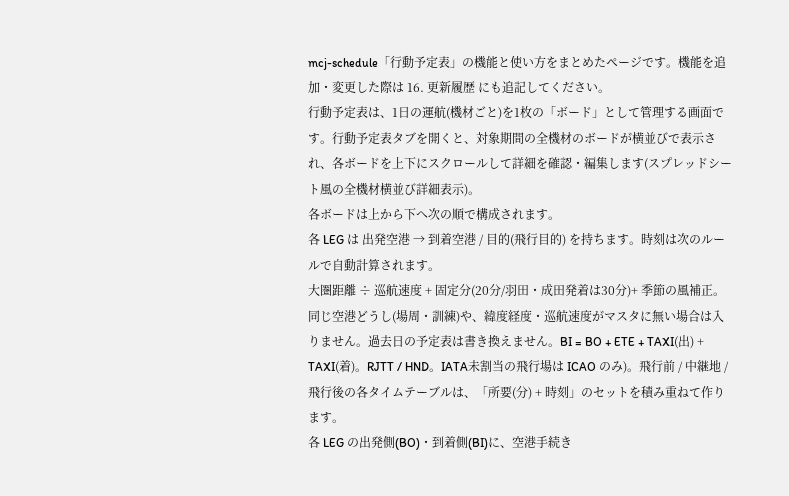mcj-schedule「行動予定表」の機能と使い方をまとめたページです。機能を追加・変更した際は 16. 更新履歴 にも追記してください。
行動予定表は、1日の運航(機材ごと)を1枚の「ボード」として管理する画面です。行動予定表タブを開くと、対象期間の全機材のボードが横並びで表示され、各ボードを上下にスクロールして詳細を確認・編集します(スプレッドシート風の全機材横並び詳細表示)。
各ボードは上から下へ次の順で構成されます。
各 LEG は 出発空港 → 到着空港 / 目的(飛行目的) を持ちます。時刻は次のルールで自動計算されます。
大圏距離 ÷ 巡航速度 + 固定分(20分/羽田・成田発着は30分)+ 季節の風補正。同じ空港どうし(場周・訓練)や、緯度経度・巡航速度がマスタに無い場合は入りません。過去日の予定表は書き換えません。BI = BO + ETE + TAXI(出) + TAXI(着)。RJTT / HND。IATA未割当の飛行場は ICAO のみ)。飛行前 / 中継地 / 飛行後の各タイムテーブルは、「所要(分) + 時刻」のセットを積み重ねて作ります。
各 LEG の出発側(BO)・到着側(BI)に、空港手続き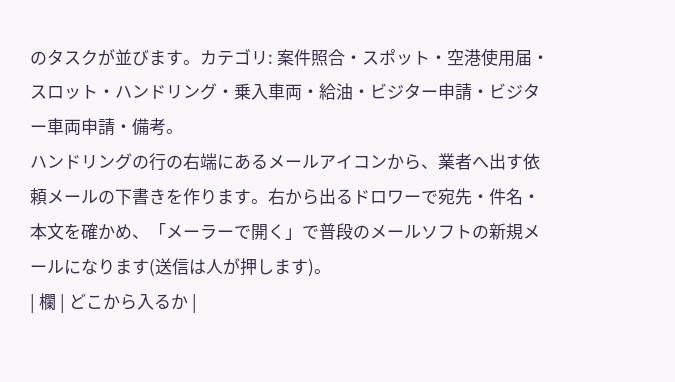のタスクが並びます。カテゴリ: 案件照合・スポット・空港使用届・スロット・ハンドリング・乗入車両・給油・ビジター申請・ビジター車両申請・備考。
ハンドリングの行の右端にあるメールアイコンから、業者へ出す依頼メールの下書きを作ります。右から出るドロワーで宛先・件名・本文を確かめ、「メーラーで開く」で普段のメールソフトの新規メールになります(送信は人が押します)。
| 欄 | どこから入るか |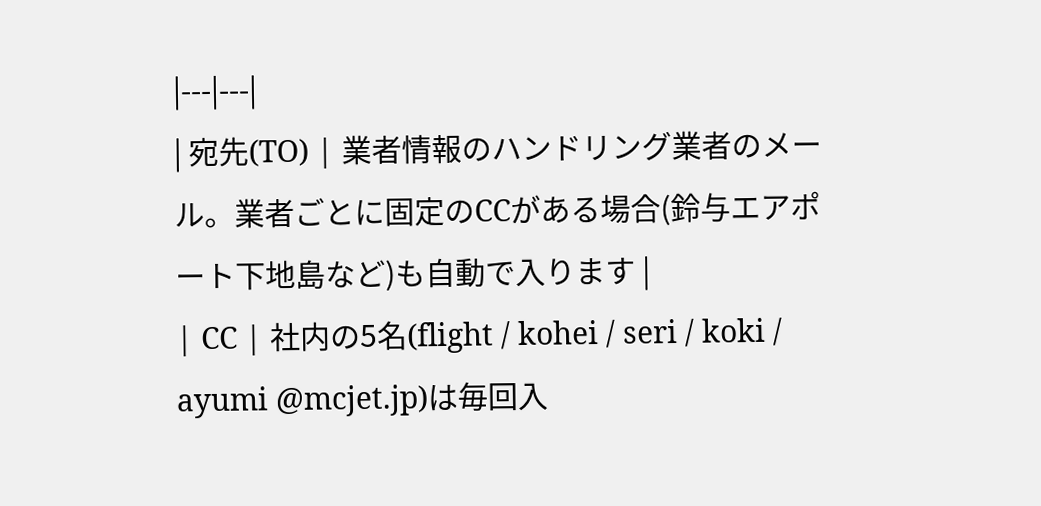|---|---|
| 宛先(TO) | 業者情報のハンドリング業者のメール。業者ごとに固定のCCがある場合(鈴与エアポート下地島など)も自動で入ります |
| CC | 社内の5名(flight / kohei / seri / koki / ayumi @mcjet.jp)は毎回入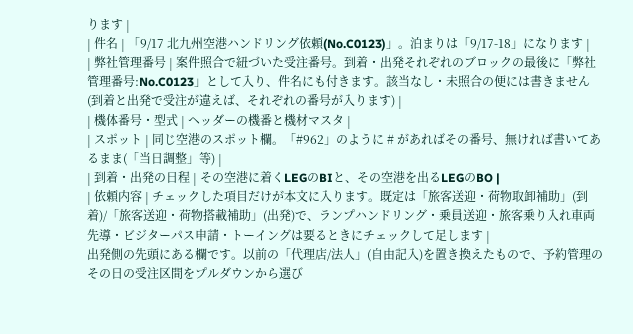ります |
| 件名 | 「9/17 北九州空港ハンドリング依頼(No.C0123)」。泊まりは「9/17-18」になります |
| 弊社管理番号 | 案件照合で紐づいた受注番号。到着・出発それぞれのブロックの最後に「弊社管理番号:No.C0123」として入り、件名にも付きます。該当なし・未照合の便には書きません(到着と出発で受注が違えば、それぞれの番号が入ります) |
| 機体番号・型式 | ヘッダーの機番と機材マスタ |
| スポット | 同じ空港のスポット欄。「#962」のように # があればその番号、無ければ書いてあるまま(「当日調整」等) |
| 到着・出発の日程 | その空港に着くLEGのBIと、その空港を出るLEGのBO |
| 依頼内容 | チェックした項目だけが本文に入ります。既定は「旅客送迎・荷物取卸補助」(到着)/「旅客送迎・荷物搭載補助」(出発)で、ランプハンドリング・乗員送迎・旅客乗り入れ車両先導・ビジターパス申請・トーイングは要るときにチェックして足します |
出発側の先頭にある欄です。以前の「代理店/法人」(自由記入)を置き換えたもので、予約管理のその日の受注区間をプルダウンから選び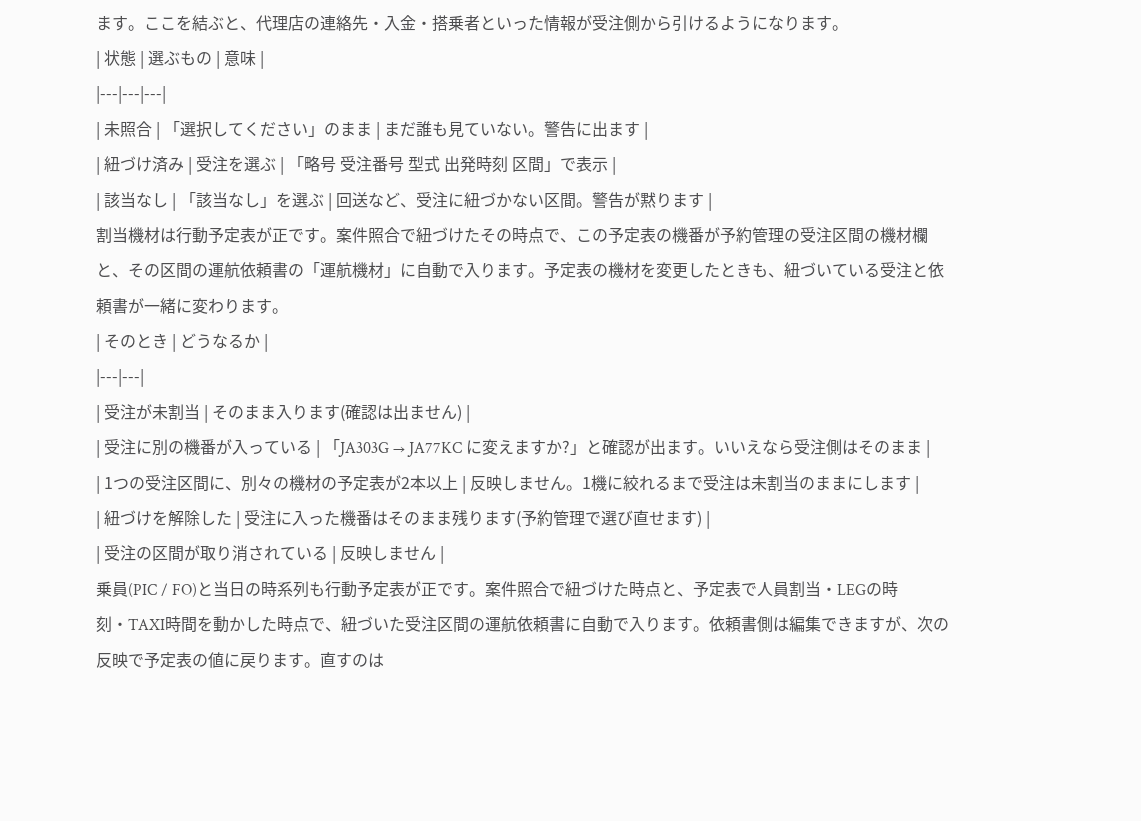ます。ここを結ぶと、代理店の連絡先・入金・搭乗者といった情報が受注側から引けるようになります。
| 状態 | 選ぶもの | 意味 |
|---|---|---|
| 未照合 | 「選択してください」のまま | まだ誰も見ていない。警告に出ます |
| 紐づけ済み | 受注を選ぶ | 「略号 受注番号 型式 出発時刻 区間」で表示 |
| 該当なし | 「該当なし」を選ぶ | 回送など、受注に紐づかない区間。警告が黙ります |
割当機材は行動予定表が正です。案件照合で紐づけたその時点で、この予定表の機番が予約管理の受注区間の機材欄と、その区間の運航依頼書の「運航機材」に自動で入ります。予定表の機材を変更したときも、紐づいている受注と依頼書が一緒に変わります。
| そのとき | どうなるか |
|---|---|
| 受注が未割当 | そのまま入ります(確認は出ません) |
| 受注に別の機番が入っている | 「JA303G → JA77KC に変えますか?」と確認が出ます。いいえなら受注側はそのまま |
| 1つの受注区間に、別々の機材の予定表が2本以上 | 反映しません。1機に絞れるまで受注は未割当のままにします |
| 紐づけを解除した | 受注に入った機番はそのまま残ります(予約管理で選び直せます) |
| 受注の区間が取り消されている | 反映しません |
乗員(PIC / FO)と当日の時系列も行動予定表が正です。案件照合で紐づけた時点と、予定表で人員割当・LEGの時刻・TAXI時間を動かした時点で、紐づいた受注区間の運航依頼書に自動で入ります。依頼書側は編集できますが、次の反映で予定表の値に戻ります。直すのは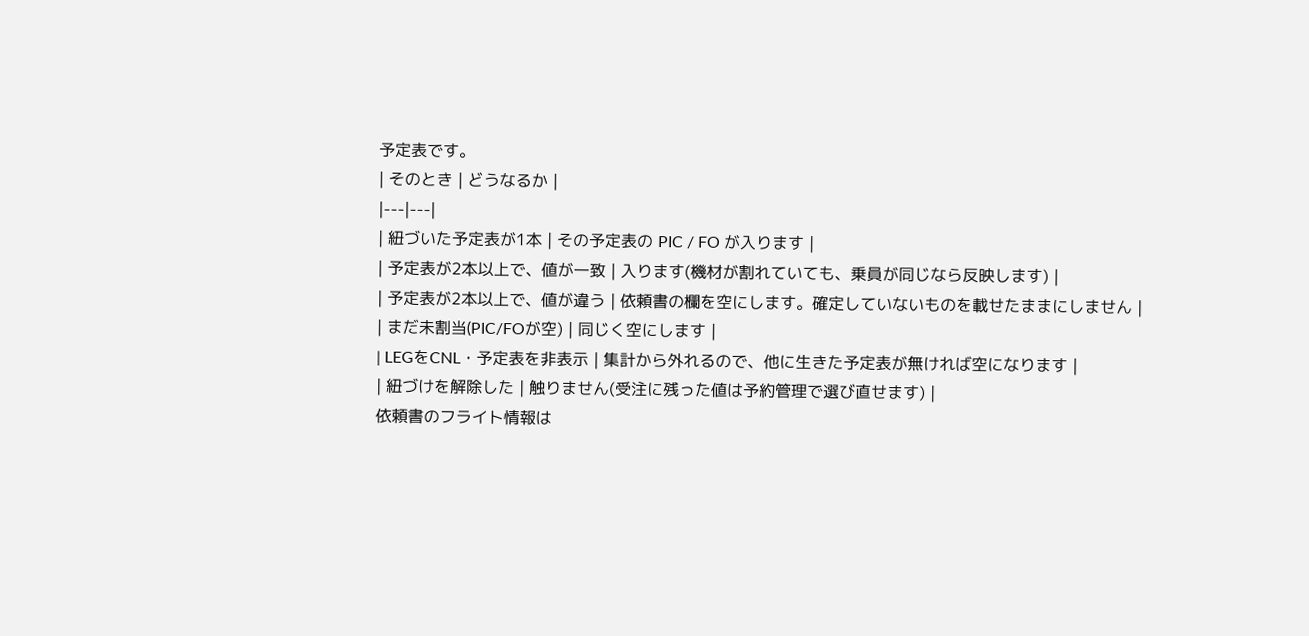予定表です。
| そのとき | どうなるか |
|---|---|
| 紐づいた予定表が1本 | その予定表の PIC / FO が入ります |
| 予定表が2本以上で、値が一致 | 入ります(機材が割れていても、乗員が同じなら反映します) |
| 予定表が2本以上で、値が違う | 依頼書の欄を空にします。確定していないものを載せたままにしません |
| まだ未割当(PIC/FOが空) | 同じく空にします |
| LEGをCNL・予定表を非表示 | 集計から外れるので、他に生きた予定表が無ければ空になります |
| 紐づけを解除した | 触りません(受注に残った値は予約管理で選び直せます) |
依頼書のフライト情報は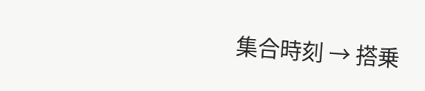集合時刻 → 搭乗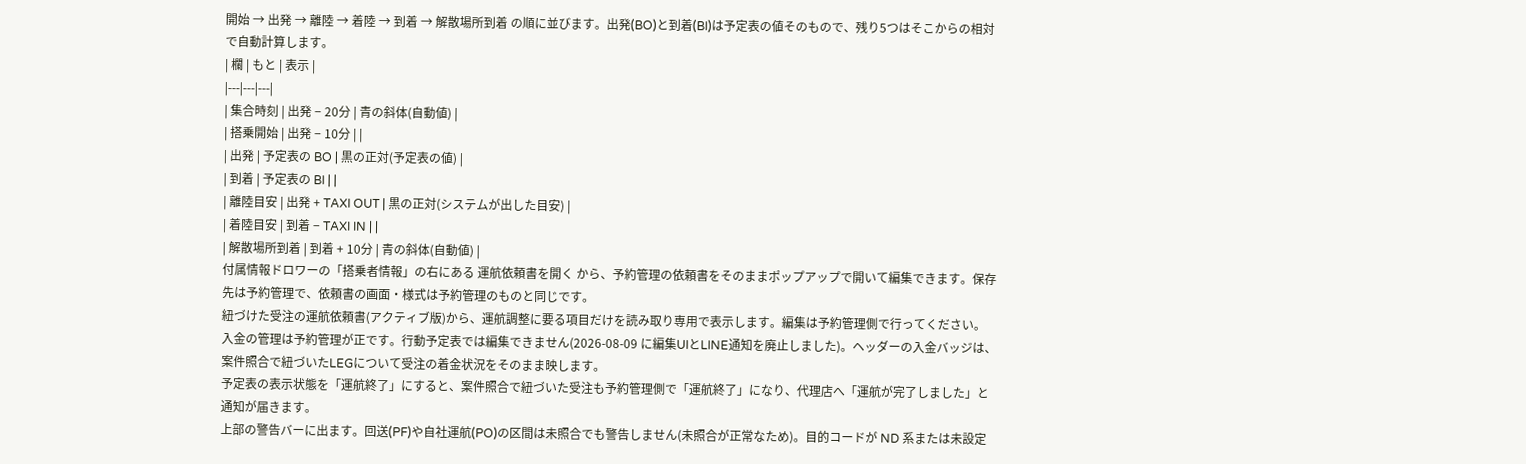開始 → 出発 → 離陸 → 着陸 → 到着 → 解散場所到着 の順に並びます。出発(BO)と到着(BI)は予定表の値そのもので、残り5つはそこからの相対で自動計算します。
| 欄 | もと | 表示 |
|---|---|---|
| 集合時刻 | 出発 − 20分 | 青の斜体(自動値) |
| 搭乗開始 | 出発 − 10分 | |
| 出発 | 予定表の BO | 黒の正対(予定表の値) |
| 到着 | 予定表の BI | |
| 離陸目安 | 出発 + TAXI OUT | 黒の正対(システムが出した目安) |
| 着陸目安 | 到着 − TAXI IN | |
| 解散場所到着 | 到着 + 10分 | 青の斜体(自動値) |
付属情報ドロワーの「搭乗者情報」の右にある 運航依頼書を開く から、予約管理の依頼書をそのままポップアップで開いて編集できます。保存先は予約管理で、依頼書の画面・様式は予約管理のものと同じです。
紐づけた受注の運航依頼書(アクティブ版)から、運航調整に要る項目だけを読み取り専用で表示します。編集は予約管理側で行ってください。
入金の管理は予約管理が正です。行動予定表では編集できません(2026-08-09 に編集UIとLINE通知を廃止しました)。ヘッダーの入金バッジは、案件照合で紐づいたLEGについて受注の着金状況をそのまま映します。
予定表の表示状態を「運航終了」にすると、案件照合で紐づいた受注も予約管理側で「運航終了」になり、代理店へ「運航が完了しました」と通知が届きます。
上部の警告バーに出ます。回送(PF)や自社運航(PO)の区間は未照合でも警告しません(未照合が正常なため)。目的コードが ND 系または未設定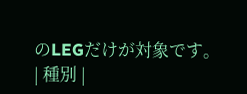のLEGだけが対象です。
| 種別 |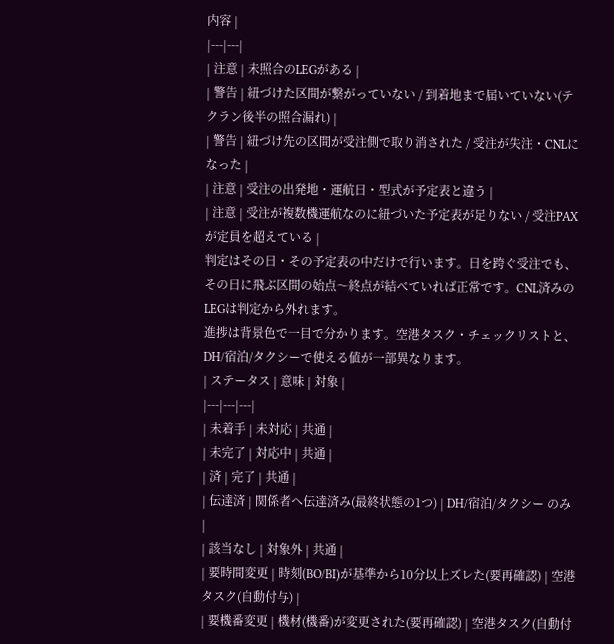内容 |
|---|---|
| 注意 | 未照合のLEGがある |
| 警告 | 紐づけた区間が繋がっていない / 到着地まで届いていない(テクラン後半の照合漏れ) |
| 警告 | 紐づけ先の区間が受注側で取り消された / 受注が失注・CNLになった |
| 注意 | 受注の出発地・運航日・型式が予定表と違う |
| 注意 | 受注が複数機運航なのに紐づいた予定表が足りない / 受注PAXが定員を超えている |
判定はその日・その予定表の中だけで行います。日を跨ぐ受注でも、その日に飛ぶ区間の始点〜終点が結べていれば正常です。CNL済みのLEGは判定から外れます。
進捗は背景色で一目で分かります。空港タスク・チェックリストと、DH/宿泊/タクシーで使える値が一部異なります。
| ステータス | 意味 | 対象 |
|---|---|---|
| 未着手 | 未対応 | 共通 |
| 未完了 | 対応中 | 共通 |
| 済 | 完了 | 共通 |
| 伝達済 | 関係者へ伝達済み(最終状態の1つ) | DH/宿泊/タクシー のみ |
| 該当なし | 対象外 | 共通 |
| 要時間変更 | 時刻(BO/BI)が基準から10分以上ズレた(要再確認) | 空港タスク(自動付与) |
| 要機番変更 | 機材(機番)が変更された(要再確認) | 空港タスク(自動付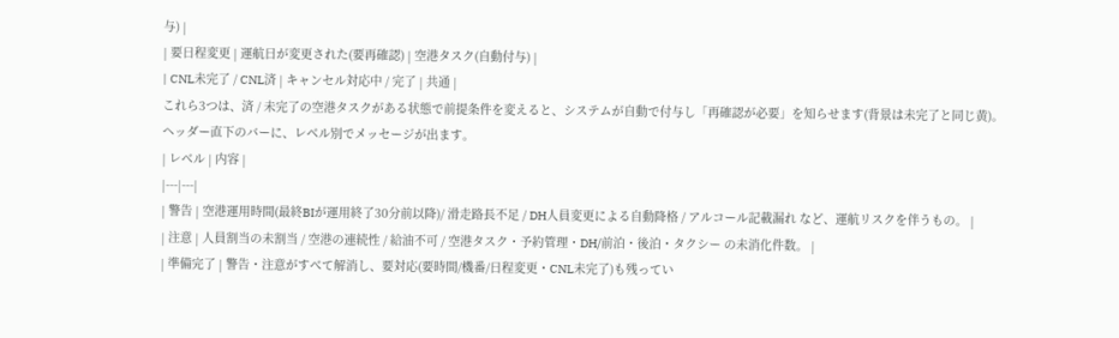与) |
| 要日程変更 | 運航日が変更された(要再確認) | 空港タスク(自動付与) |
| CNL未完了 / CNL済 | キャンセル対応中 / 完了 | 共通 |
これら3つは、済 / 未完了の空港タスクがある状態で前提条件を変えると、システムが自動で付与し「再確認が必要」を知らせます(背景は未完了と同じ黄)。
ヘッダー直下のバーに、レベル別でメッセージが出ます。
| レベル | 内容 |
|---|---|
| 警告 | 空港運用時間(最終BIが運用終了30分前以降)/ 滑走路長不足 / DH人員変更による自動降格 / アルコール記載漏れ など、運航リスクを伴うもの。 |
| 注意 | 人員割当の未割当 / 空港の連続性 / 給油不可 / 空港タスク・予約管理・DH/前泊・後泊・タクシー の未消化件数。 |
| 準備完了 | 警告・注意がすべて解消し、要対応(要時間/機番/日程変更・CNL未完了)も残ってい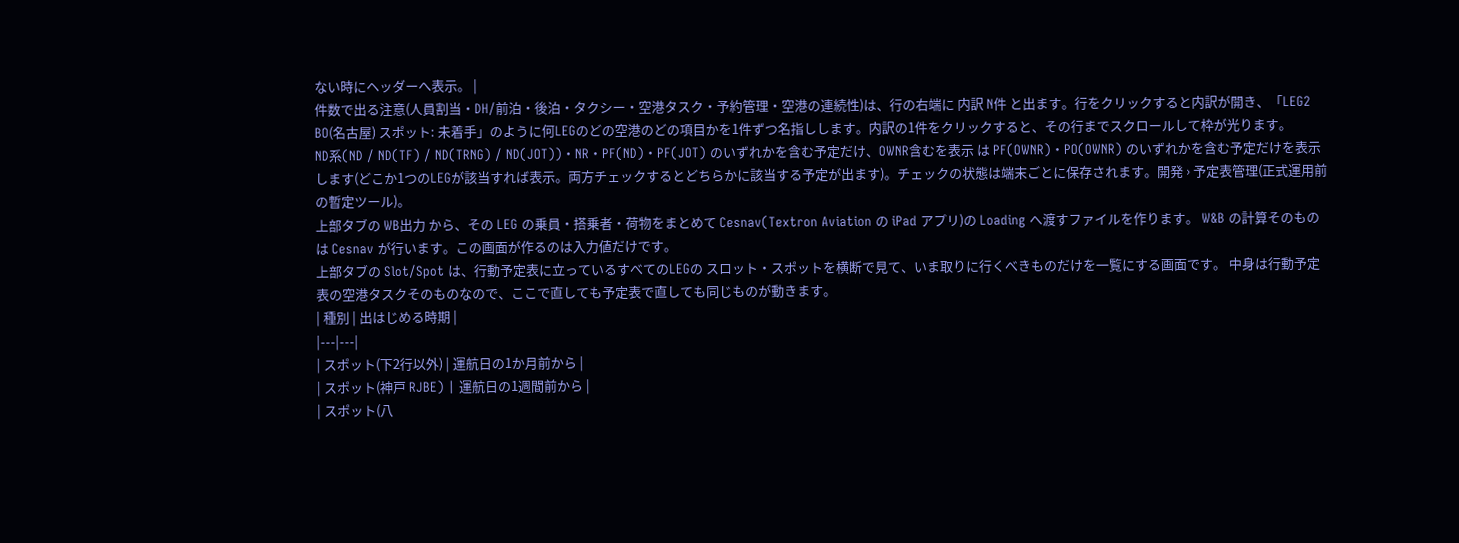ない時にヘッダーへ表示。 |
件数で出る注意(人員割当・DH/前泊・後泊・タクシー・空港タスク・予約管理・空港の連続性)は、行の右端に 内訳 N件 と出ます。行をクリックすると内訳が開き、「LEG2 BO(名古屋) スポット: 未着手」のように何LEGのどの空港のどの項目かを1件ずつ名指しします。内訳の1件をクリックすると、その行までスクロールして枠が光ります。
ND系(ND / ND(TF) / ND(TRNG) / ND(JOT))・NR・PF(ND)・PF(JOT) のいずれかを含む予定だけ、OWNR含むを表示 は PF(OWNR)・PO(OWNR) のいずれかを含む予定だけを表示します(どこか1つのLEGが該当すれば表示。両方チェックするとどちらかに該当する予定が出ます)。チェックの状態は端末ごとに保存されます。開発 › 予定表管理(正式運用前の暫定ツール)。
上部タブの WB出力 から、その LEG の乗員・搭乗者・荷物をまとめて Cesnav(Textron Aviation の iPad アプリ)の Loading へ渡すファイルを作ります。 W&B の計算そのものは Cesnav が行います。この画面が作るのは入力値だけです。
上部タブの Slot/Spot は、行動予定表に立っているすべてのLEGの スロット・スポットを横断で見て、いま取りに行くべきものだけを一覧にする画面です。 中身は行動予定表の空港タスクそのものなので、ここで直しても予定表で直しても同じものが動きます。
| 種別 | 出はじめる時期 |
|---|---|
| スポット(下2行以外) | 運航日の1か月前から |
| スポット(神戸 RJBE) | 運航日の1週間前から |
| スポット(八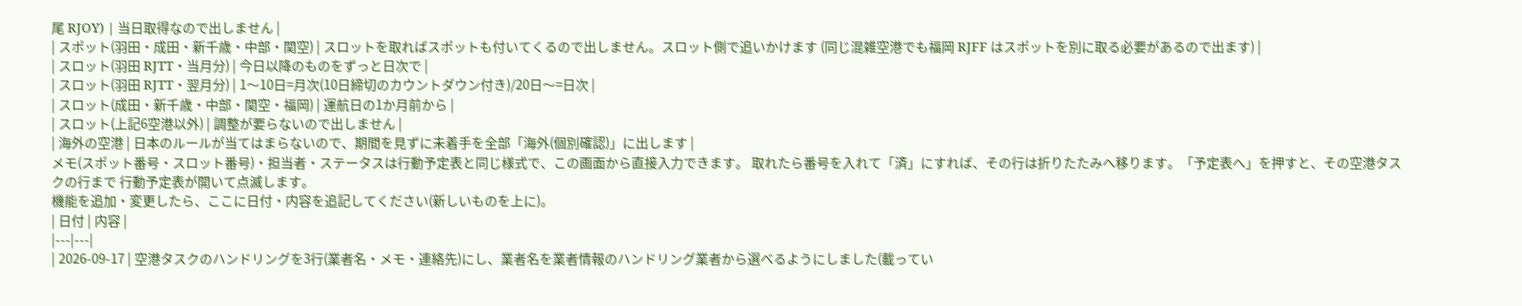尾 RJOY) | 当日取得なので出しません |
| スポット(羽田・成田・新千歳・中部・関空) | スロットを取ればスポットも付いてくるので出しません。スロット側で追いかけます (同じ混雑空港でも福岡 RJFF はスポットを別に取る必要があるので出ます) |
| スロット(羽田 RJTT・当月分) | 今日以降のものをずっと日次で |
| スロット(羽田 RJTT・翌月分) | 1〜10日=月次(10日締切のカウントダウン付き)/20日〜=日次 |
| スロット(成田・新千歳・中部・関空・福岡) | 運航日の1か月前から |
| スロット(上記6空港以外) | 調整が要らないので出しません |
| 海外の空港 | 日本のルールが当てはまらないので、期間を見ずに未着手を全部「海外(個別確認)」に出します |
メモ(スポット番号・スロット番号)・担当者・ステータスは行動予定表と同じ様式で、この画面から直接入力できます。 取れたら番号を入れて「済」にすれば、その行は折りたたみへ移ります。「予定表へ」を押すと、その空港タスクの行まで 行動予定表が開いて点滅します。
機能を追加・変更したら、ここに日付・内容を追記してください(新しいものを上に)。
| 日付 | 内容 |
|---|---|
| 2026-09-17 | 空港タスクのハンドリングを3行(業者名・メモ・連絡先)にし、業者名を業者情報のハンドリング業者から選べるようにしました(載ってい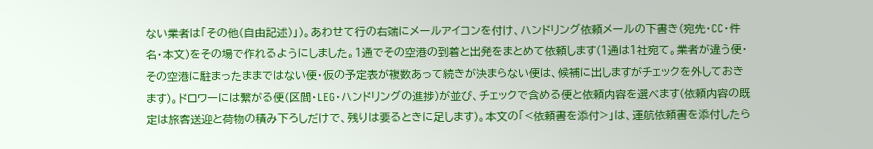ない業者は「その他(自由記述)」)。あわせて行の右端にメールアイコンを付け、ハンドリング依頼メールの下書き(宛先・CC・件名・本文)をその場で作れるようにしました。1通でその空港の到着と出発をまとめて依頼します(1通は1社宛て。業者が違う便・その空港に駐まったままではない便・仮の予定表が複数あって続きが決まらない便は、候補に出しますがチェックを外しておきます)。ドロワーには繋がる便(区間・LEG・ハンドリングの進捗)が並び、チェックで含める便と依頼内容を選べます(依頼内容の既定は旅客送迎と荷物の積み下ろしだけで、残りは要るときに足します)。本文の「<依頼書を添付>」は、運航依頼書を添付したら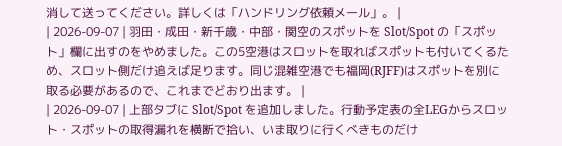消して送ってください。詳しくは「ハンドリング依頼メール」。 |
| 2026-09-07 | 羽田・成田・新千歳・中部・関空のスポットを Slot/Spot の「スポット」欄に出すのをやめました。この5空港はスロットを取ればスポットも付いてくるため、スロット側だけ追えば足ります。同じ混雑空港でも福岡(RJFF)はスポットを別に取る必要があるので、これまでどおり出ます。 |
| 2026-09-07 | 上部タブに Slot/Spot を追加しました。行動予定表の全LEGからスロット・スポットの取得漏れを横断で拾い、いま取りに行くべきものだけ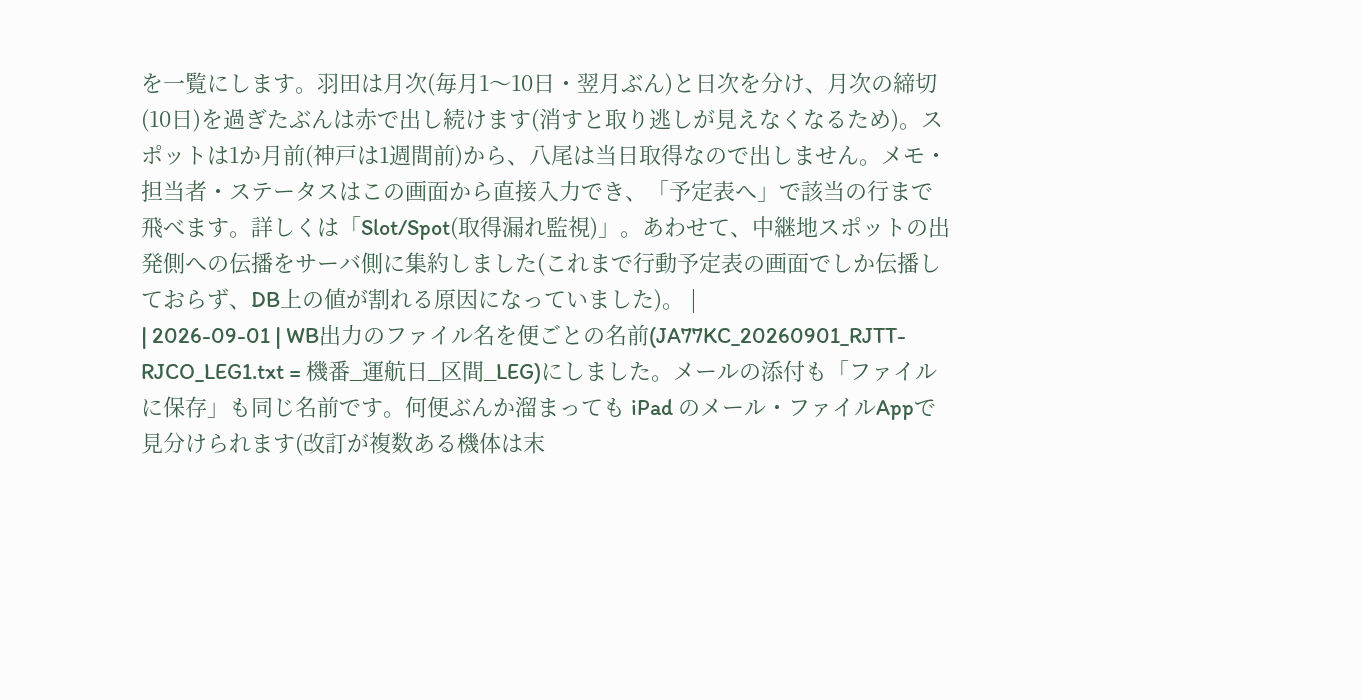を一覧にします。羽田は月次(毎月1〜10日・翌月ぶん)と日次を分け、月次の締切(10日)を過ぎたぶんは赤で出し続けます(消すと取り逃しが見えなくなるため)。スポットは1か月前(神戸は1週間前)から、八尾は当日取得なので出しません。メモ・担当者・ステータスはこの画面から直接入力でき、「予定表へ」で該当の行まで飛べます。詳しくは「Slot/Spot(取得漏れ監視)」。あわせて、中継地スポットの出発側への伝播をサーバ側に集約しました(これまで行動予定表の画面でしか伝播しておらず、DB上の値が割れる原因になっていました)。 |
| 2026-09-01 | WB出力のファイル名を便ごとの名前(JA77KC_20260901_RJTT-RJCO_LEG1.txt = 機番_運航日_区間_LEG)にしました。メールの添付も「ファイルに保存」も同じ名前です。何便ぶんか溜まっても iPad のメール・ファイルAppで見分けられます(改訂が複数ある機体は末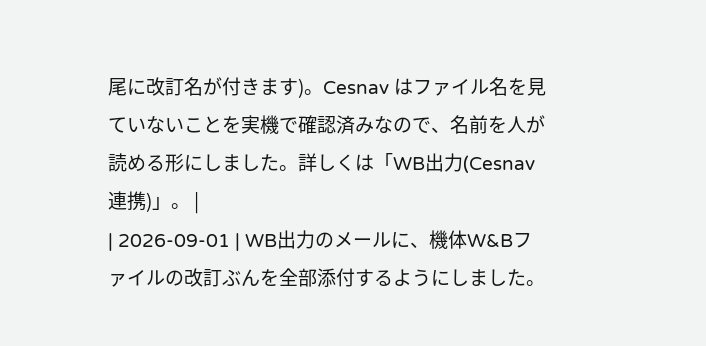尾に改訂名が付きます)。Cesnav はファイル名を見ていないことを実機で確認済みなので、名前を人が読める形にしました。詳しくは「WB出力(Cesnav連携)」。 |
| 2026-09-01 | WB出力のメールに、機体W&Bファイルの改訂ぶんを全部添付するようにしました。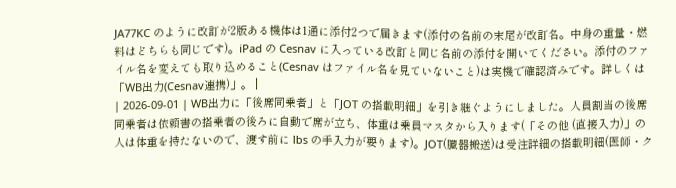JA77KC のように改訂が2版ある機体は1通に添付2つで届きます(添付の名前の末尾が改訂名。中身の重量・燃料はどちらも同じです)。iPad の Cesnav に入っている改訂と同じ名前の添付を開いてください。添付のファイル名を変えても取り込めること(Cesnav はファイル名を見ていないこと)は実機で確認済みです。詳しくは「WB出力(Cesnav連携)」。 |
| 2026-09-01 | WB出力に「後席同乗者」と「JOT の搭載明細」を引き継ぐようにしました。人員割当の後席同乗者は依頼書の搭乗者の後ろに自動で席が立ち、体重は乗員マスタから入ります(「その他 (直接入力)」の人は体重を持たないので、渡す前に lbs の手入力が要ります)。JOT(臓器搬送)は受注詳細の搭載明細(医師・ク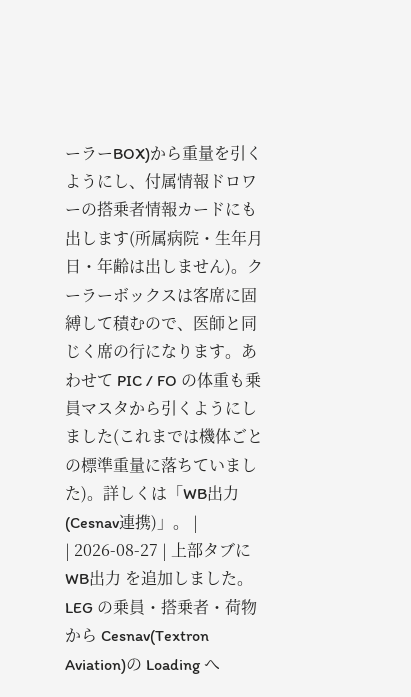ーラーBOX)から重量を引くようにし、付属情報ドロワーの搭乗者情報カードにも出します(所属病院・生年月日・年齢は出しません)。クーラーボックスは客席に固縛して積むので、医師と同じく席の行になります。あわせて PIC / FO の体重も乗員マスタから引くようにしました(これまでは機体ごとの標準重量に落ちていました)。詳しくは「WB出力(Cesnav連携)」。 |
| 2026-08-27 | 上部タブに WB出力 を追加しました。LEG の乗員・搭乗者・荷物から Cesnav(Textron Aviation)の Loading へ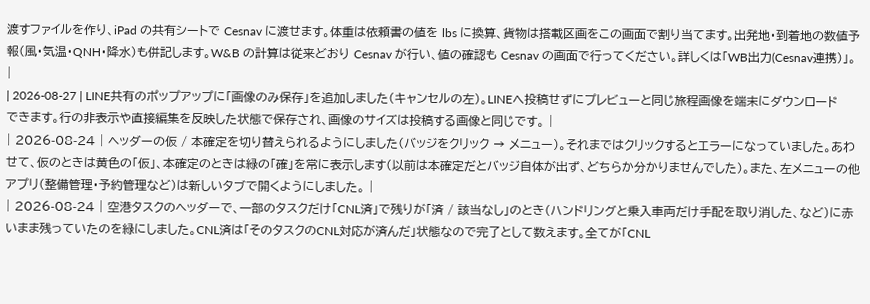渡すファイルを作り、iPad の共有シートで Cesnav に渡せます。体重は依頼書の値を lbs に換算、貨物は搭載区画をこの画面で割り当てます。出発地・到着地の数値予報(風・気温・QNH・降水)も併記します。W&B の計算は従来どおり Cesnav が行い、値の確認も Cesnav の画面で行ってください。詳しくは「WB出力(Cesnav連携)」。 |
| 2026-08-27 | LINE共有のポップアップに「画像のみ保存」を追加しました(キャンセルの左)。LINEへ投稿せずにプレビューと同じ旅程画像を端末にダウンロードできます。行の非表示や直接編集を反映した状態で保存され、画像のサイズは投稿する画像と同じです。 |
| 2026-08-24 | ヘッダーの仮 / 本確定を切り替えられるようにしました(バッジをクリック → メニュー)。それまではクリックするとエラーになっていました。あわせて、仮のときは黄色の「仮」、本確定のときは緑の「確」を常に表示します(以前は本確定だとバッジ自体が出ず、どちらか分かりませんでした)。また、左メニューの他アプリ(整備管理・予約管理など)は新しいタブで開くようにしました。 |
| 2026-08-24 | 空港タスクのヘッダーで、一部のタスクだけ「CNL済」で残りが「済 / 該当なし」のとき(ハンドリングと乗入車両だけ手配を取り消した、など)に赤いまま残っていたのを緑にしました。CNL済は「そのタスクのCNL対応が済んだ」状態なので完了として数えます。全てが「CNL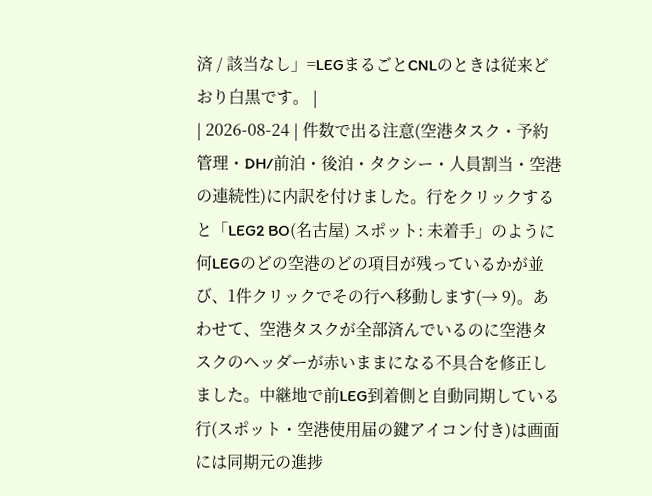済 / 該当なし」=LEGまるごとCNLのときは従来どおり白黒です。 |
| 2026-08-24 | 件数で出る注意(空港タスク・予約管理・DH/前泊・後泊・タクシー・人員割当・空港の連続性)に内訳を付けました。行をクリックすると「LEG2 BO(名古屋) スポット: 未着手」のように何LEGのどの空港のどの項目が残っているかが並び、1件クリックでその行へ移動します(→ 9)。あわせて、空港タスクが全部済んでいるのに空港タスクのヘッダーが赤いままになる不具合を修正しました。中継地で前LEG到着側と自動同期している行(スポット・空港使用届の鍵アイコン付き)は画面には同期元の進捗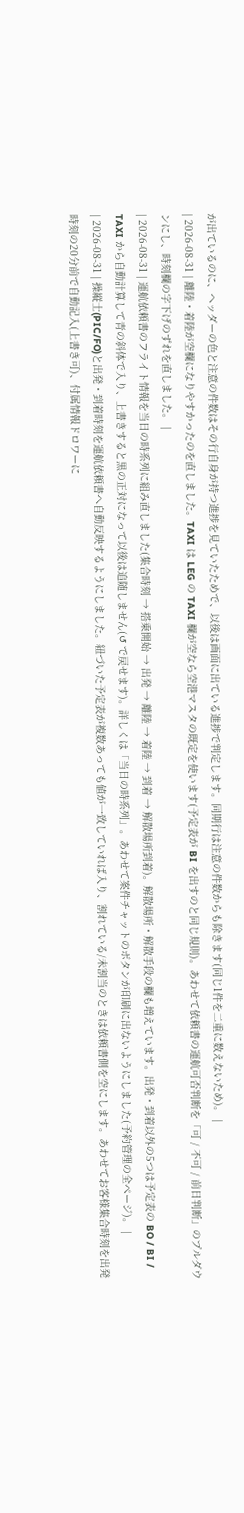が出ているのに、ヘッダーの色と注意の件数はその行自身が持つ進捗を見ていたためで、以後は画面に出ている進捗で判定します。同期行は注意の件数からも除きます(同じ1件を二重に数えないため)。 |
| 2026-08-31 | 離陸・着陸が空欄になりやすかったのを直しました。TAXI は LEG の TAXI 欄が空なら空港マスタの既定を使います(予定表が BI を出すのと同じ規則)。あわせて依頼書の運航可否判断を「可 / 不可 / 前日判断」のプルダウンにし、時刻欄の字下げのずれを直しました。 |
| 2026-08-31 | 運航依頼書のフライト情報を当日の時系列に組み直しました(集合時刻 → 搭乗開始 → 出発 → 離陸 → 着陸 → 到着 → 解散場所到着)。解散場所・解散手段の欄も増えています。出発・到着以外の5つは予定表の BO / BI / TAXI から自動計算して青の斜体で入り、上書きすると黒の正対になって以後は追随しません(↺ で戻せます)。詳しくは「当日の時系列」。あわせて案件チャットのボタンが印刷に出ないようにしました(予約管理の全ページ)。 |
| 2026-08-31 | 操縦士(PIC/FO)と出発・到着時刻を運航依頼書へ自動反映するようにしました。紐づいた予定表が複数あっても値が一致していれば入り、割れている/未割当のときは依頼書側を空にします。あわせてお客様集合時刻を出発時刻の20分前で自動記入(上書き可)、付属情報ドロワーに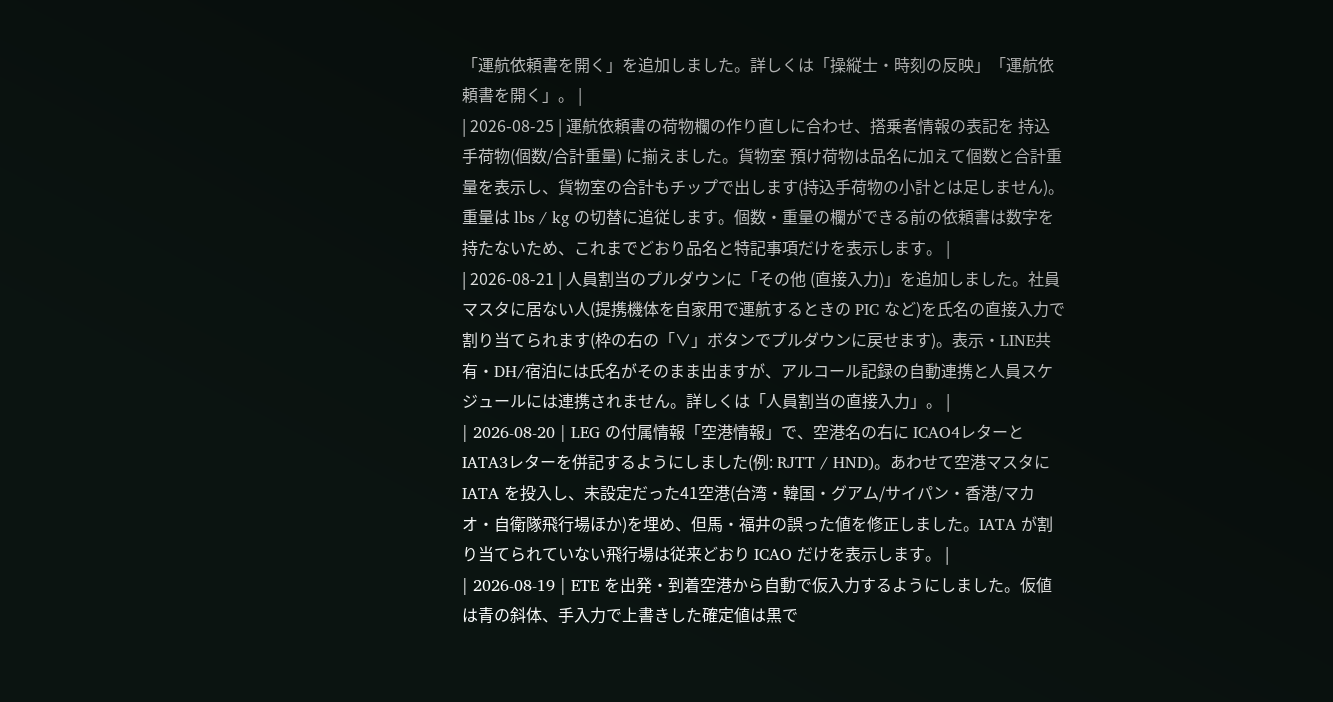「運航依頼書を開く」を追加しました。詳しくは「操縦士・時刻の反映」「運航依頼書を開く」。 |
| 2026-08-25 | 運航依頼書の荷物欄の作り直しに合わせ、搭乗者情報の表記を 持込手荷物(個数/合計重量) に揃えました。貨物室 預け荷物は品名に加えて個数と合計重量を表示し、貨物室の合計もチップで出します(持込手荷物の小計とは足しません)。重量は lbs / kg の切替に追従します。個数・重量の欄ができる前の依頼書は数字を持たないため、これまでどおり品名と特記事項だけを表示します。 |
| 2026-08-21 | 人員割当のプルダウンに「その他 (直接入力)」を追加しました。社員マスタに居ない人(提携機体を自家用で運航するときの PIC など)を氏名の直接入力で割り当てられます(枠の右の「∨」ボタンでプルダウンに戻せます)。表示・LINE共有・DH/宿泊には氏名がそのまま出ますが、アルコール記録の自動連携と人員スケジュールには連携されません。詳しくは「人員割当の直接入力」。 |
| 2026-08-20 | LEG の付属情報「空港情報」で、空港名の右に ICAO4レターと IATA3レターを併記するようにしました(例: RJTT / HND)。あわせて空港マスタに IATA を投入し、未設定だった41空港(台湾・韓国・グアム/サイパン・香港/マカオ・自衛隊飛行場ほか)を埋め、但馬・福井の誤った値を修正しました。IATA が割り当てられていない飛行場は従来どおり ICAO だけを表示します。 |
| 2026-08-19 | ETE を出発・到着空港から自動で仮入力するようにしました。仮値は青の斜体、手入力で上書きした確定値は黒で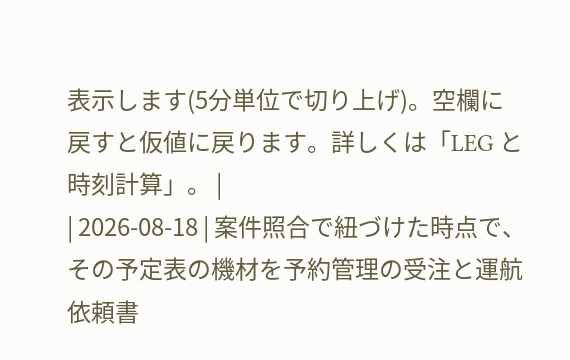表示します(5分単位で切り上げ)。空欄に戻すと仮値に戻ります。詳しくは「LEG と時刻計算」。 |
| 2026-08-18 | 案件照合で紐づけた時点で、その予定表の機材を予約管理の受注と運航依頼書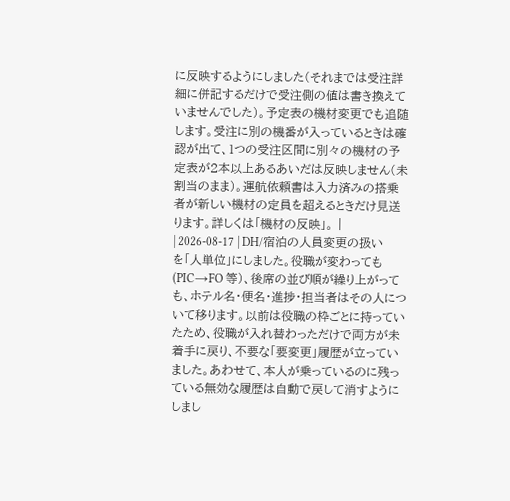に反映するようにしました(それまでは受注詳細に併記するだけで受注側の値は書き換えていませんでした)。予定表の機材変更でも追随します。受注に別の機番が入っているときは確認が出て、1つの受注区間に別々の機材の予定表が2本以上あるあいだは反映しません(未割当のまま)。運航依頼書は入力済みの搭乗者が新しい機材の定員を超えるときだけ見送ります。詳しくは「機材の反映」。 |
| 2026-08-17 | DH/宿泊の人員変更の扱いを「人単位」にしました。役職が変わっても(PIC→FO 等)、後席の並び順が繰り上がっても、ホテル名・便名・進捗・担当者はその人について移ります。以前は役職の枠ごとに持っていたため、役職が入れ替わっただけで両方が未着手に戻り、不要な「要変更」履歴が立っていました。あわせて、本人が乗っているのに残っている無効な履歴は自動で戻して消すようにしまし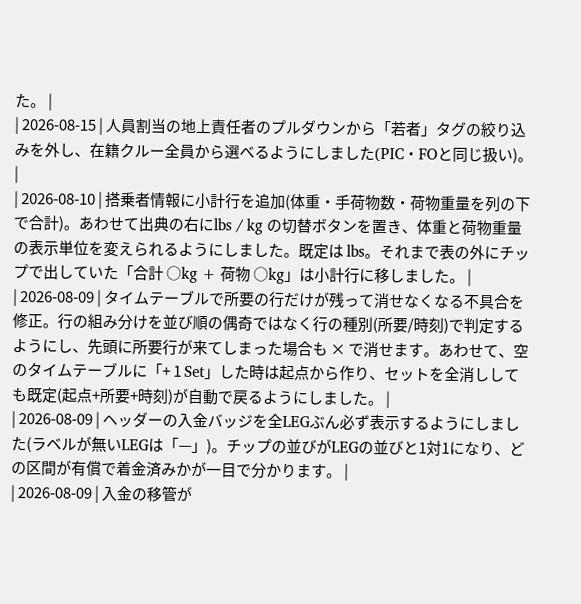た。 |
| 2026-08-15 | 人員割当の地上責任者のプルダウンから「若者」タグの絞り込みを外し、在籍クルー全員から選べるようにしました(PIC・FOと同じ扱い)。 |
| 2026-08-10 | 搭乗者情報に小計行を追加(体重・手荷物数・荷物重量を列の下で合計)。あわせて出典の右にlbs / kg の切替ボタンを置き、体重と荷物重量の表示単位を変えられるようにしました。既定は lbs。それまで表の外にチップで出していた「合計 ○kg + 荷物 ○kg」は小計行に移しました。 |
| 2026-08-09 | タイムテーブルで所要の行だけが残って消せなくなる不具合を修正。行の組み分けを並び順の偶奇ではなく行の種別(所要/時刻)で判定するようにし、先頭に所要行が来てしまった場合も × で消せます。あわせて、空のタイムテーブルに「+ 1 Set」した時は起点から作り、セットを全消ししても既定(起点+所要+時刻)が自動で戻るようにしました。 |
| 2026-08-09 | ヘッダーの入金バッジを全LEGぶん必ず表示するようにしました(ラベルが無いLEGは「—」)。チップの並びがLEGの並びと1対1になり、どの区間が有償で着金済みかが一目で分かります。 |
| 2026-08-09 | 入金の移管が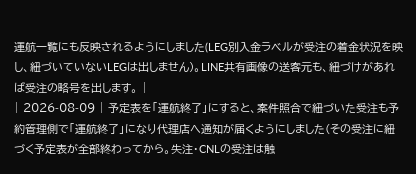運航一覧にも反映されるようにしました(LEG別入金ラベルが受注の着金状況を映し、紐づいていないLEGは出しません)。LINE共有画像の送客元も、紐づけがあれば受注の略号を出します。 |
| 2026-08-09 | 予定表を「運航終了」にすると、案件照合で紐づいた受注も予約管理側で「運航終了」になり代理店へ通知が届くようにしました(その受注に紐づく予定表が全部終わってから。失注・CNLの受注は触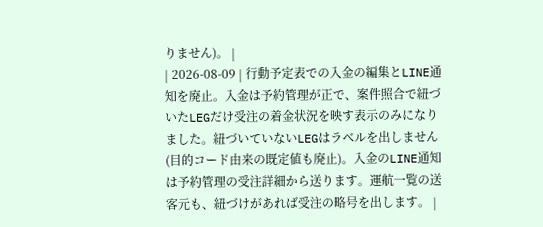りません)。 |
| 2026-08-09 | 行動予定表での入金の編集とLINE通知を廃止。入金は予約管理が正で、案件照合で紐づいたLEGだけ受注の着金状況を映す表示のみになりました。紐づいていないLEGはラベルを出しません(目的コード由来の既定値も廃止)。入金のLINE通知は予約管理の受注詳細から送ります。運航一覧の送客元も、紐づけがあれば受注の略号を出します。 |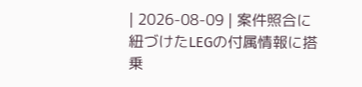| 2026-08-09 | 案件照合に紐づけたLEGの付属情報に搭乗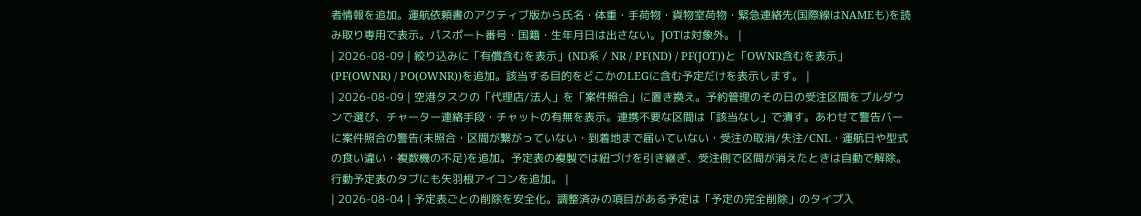者情報を追加。運航依頼書のアクティブ版から氏名・体重・手荷物・貨物室荷物・緊急連絡先(国際線はNAMEも)を読み取り専用で表示。パスポート番号・国籍・生年月日は出さない。JOTは対象外。 |
| 2026-08-09 | 絞り込みに「有償含むを表示」(ND系 / NR / PF(ND) / PF(JOT))と「OWNR含むを表示」(PF(OWNR) / PO(OWNR))を追加。該当する目的をどこかのLEGに含む予定だけを表示します。 |
| 2026-08-09 | 空港タスクの「代理店/法人」を「案件照合」に置き換え。予約管理のその日の受注区間をプルダウンで選び、チャーター連絡手段・チャットの有無を表示。連携不要な区間は「該当なし」で潰す。あわせて警告バーに案件照合の警告(未照合・区間が繋がっていない・到着地まで届いていない・受注の取消/失注/CNL・運航日や型式の食い違い・複数機の不足)を追加。予定表の複製では紐づけを引き継ぎ、受注側で区間が消えたときは自動で解除。行動予定表のタブにも矢羽根アイコンを追加。 |
| 2026-08-04 | 予定表ごとの削除を安全化。調整済みの項目がある予定は「予定の完全削除」のタイプ入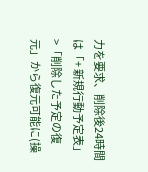力を要求、削除後24時間は「+ 新規行動予定表」>「削除した予定の復元」から復元可能に(操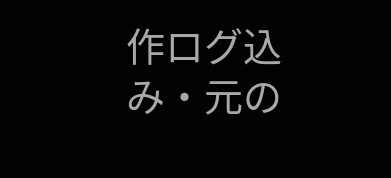作ログ込み・元の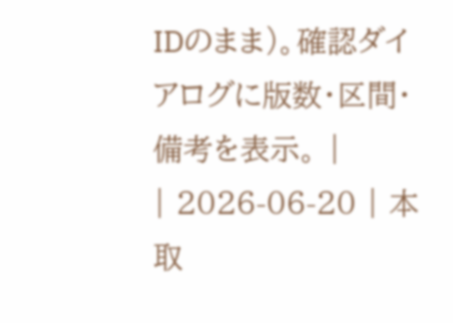IDのまま)。確認ダイアログに版数・区間・備考を表示。 |
| 2026-06-20 | 本取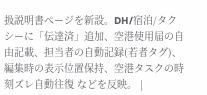扱説明書ページを新設。DH/宿泊/タクシーに「伝達済」追加、空港使用届の自由記載、担当者の自動記録(若者タグ)、編集時の表示位置保持、空港タスクの時刻ズレ自動往復 などを反映。 |